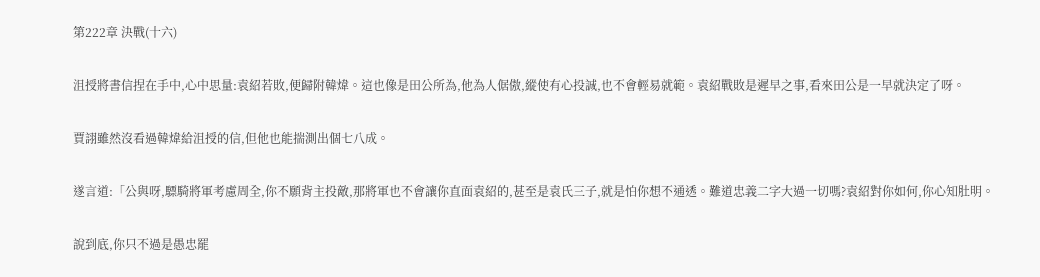第222章 決戰(十六)

沮授將書信捏在手中,心中思量:袁紹若敗,便歸附韓煒。這也像是田公所為,他為人倨傲,縱使有心投誠,也不會輕易就範。袁紹戰敗是遲早之事,看來田公是一早就決定了呀。

賈詡雖然沒看過韓煒給沮授的信,但他也能揣測出個七八成。

遂言道:「公與呀,驃騎將軍考慮周全,你不願背主投敵,那將軍也不會讓你直面袁紹的,甚至是袁氏三子,就是怕你想不通透。難道忠義二字大過一切嗎?袁紹對你如何,你心知肚明。

說到底,你只不過是愚忠罷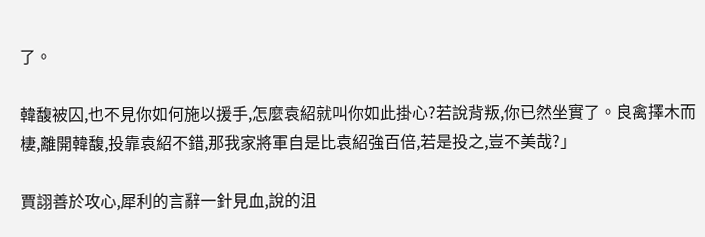了。

韓馥被囚,也不見你如何施以援手,怎麼袁紹就叫你如此掛心?若說背叛,你已然坐實了。良禽擇木而棲,離開韓馥,投靠袁紹不錯,那我家將軍自是比袁紹強百倍,若是投之,豈不美哉?」

賈詡善於攻心,犀利的言辭一針見血,說的沮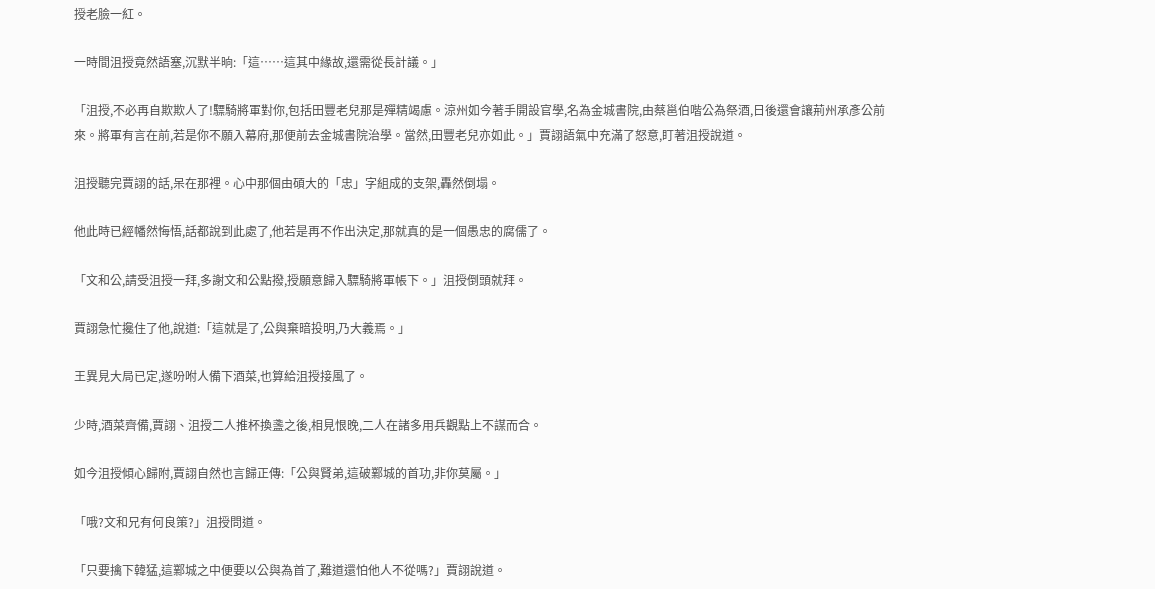授老臉一紅。

一時間沮授竟然語塞,沉默半晌:「這……這其中緣故,還需從長計議。」

「沮授,不必再自欺欺人了!驃騎將軍對你,包括田豐老兒那是殫精竭慮。涼州如今著手開設官學,名為金城書院,由蔡邕伯喈公為祭酒,日後還會讓荊州承彥公前來。將軍有言在前,若是你不願入幕府,那便前去金城書院治學。當然,田豐老兒亦如此。」賈詡語氣中充滿了怒意,盯著沮授說道。

沮授聽完賈詡的話,呆在那裡。心中那個由碩大的「忠」字組成的支架,轟然倒塌。

他此時已經幡然悔悟,話都說到此處了,他若是再不作出決定,那就真的是一個愚忠的腐儒了。

「文和公,請受沮授一拜,多謝文和公點撥,授願意歸入驃騎將軍帳下。」沮授倒頭就拜。

賈詡急忙攙住了他,說道:「這就是了,公與棄暗投明,乃大義焉。」

王異見大局已定,遂吩咐人備下酒菜,也算給沮授接風了。

少時,酒菜齊備,賈詡、沮授二人推杯換盞之後,相見恨晚,二人在諸多用兵觀點上不謀而合。

如今沮授傾心歸附,賈詡自然也言歸正傳:「公與賢弟,這破鄴城的首功,非你莫屬。」

「哦?文和兄有何良策?」沮授問道。

「只要擒下韓猛,這鄴城之中便要以公與為首了,難道還怕他人不從嗎?」賈詡說道。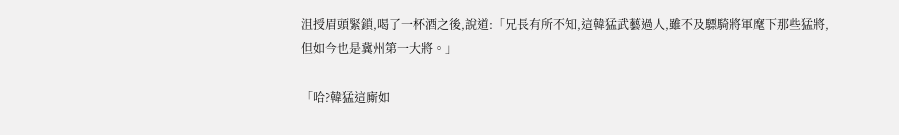沮授眉頭緊鎖,喝了一杯酒之後,說道:「兄長有所不知,這韓猛武藝過人,雖不及驃騎將軍麾下那些猛將,但如今也是冀州第一大將。」

「哈?韓猛這廝如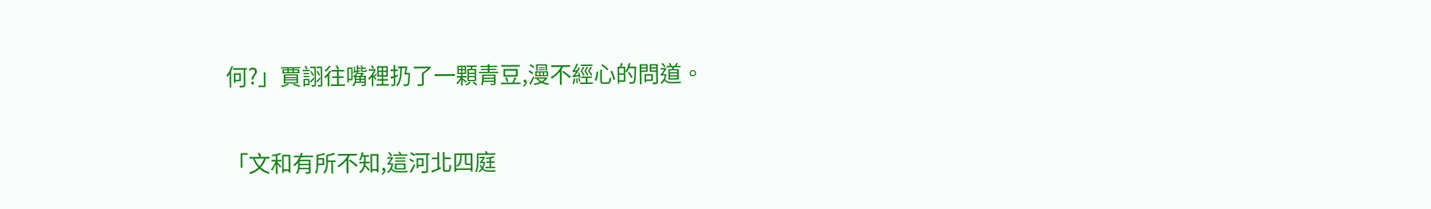何?」賈詡往嘴裡扔了一顆青豆,漫不經心的問道。

「文和有所不知,這河北四庭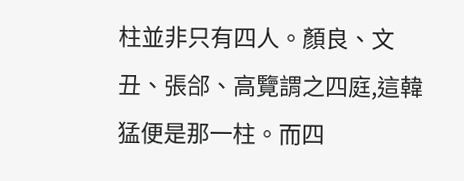柱並非只有四人。顏良、文丑、張郃、高覽謂之四庭,這韓猛便是那一柱。而四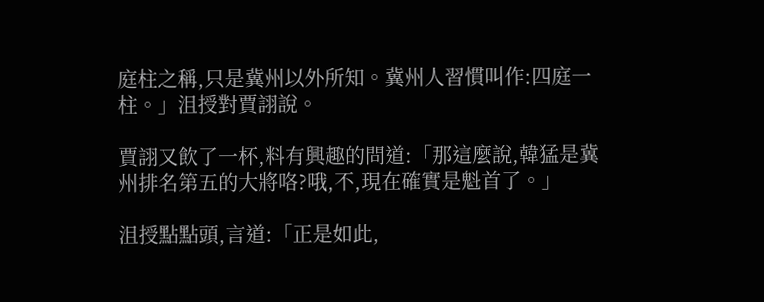庭柱之稱,只是冀州以外所知。冀州人習慣叫作:四庭一柱。」沮授對賈詡說。

賈詡又飲了一杯,料有興趣的問道:「那這麼說,韓猛是冀州排名第五的大將咯?哦,不,現在確實是魁首了。」

沮授點點頭,言道:「正是如此,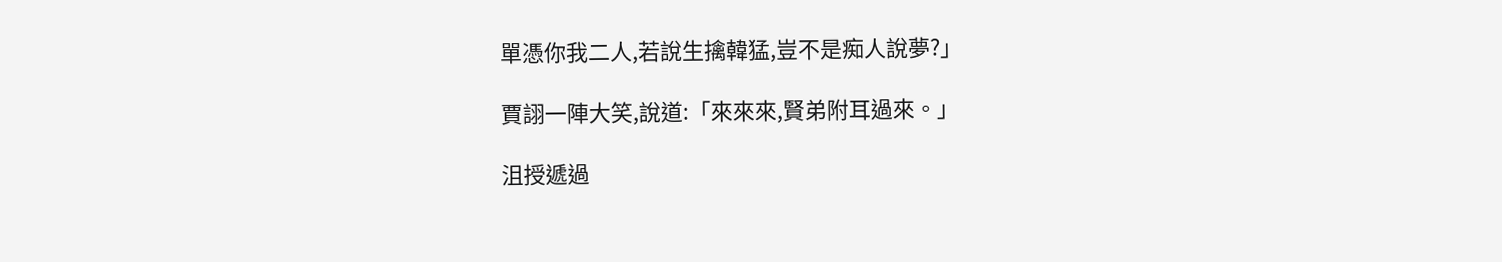單憑你我二人,若說生擒韓猛,豈不是痴人說夢?」

賈詡一陣大笑,說道:「來來來,賢弟附耳過來。」

沮授遞過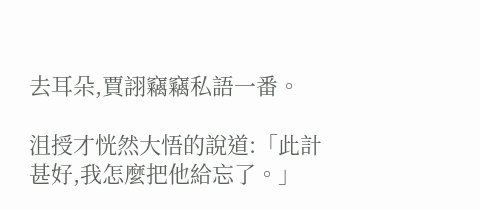去耳朵,賈詡竊竊私語一番。

沮授才恍然大悟的說道:「此計甚好,我怎麼把他給忘了。」